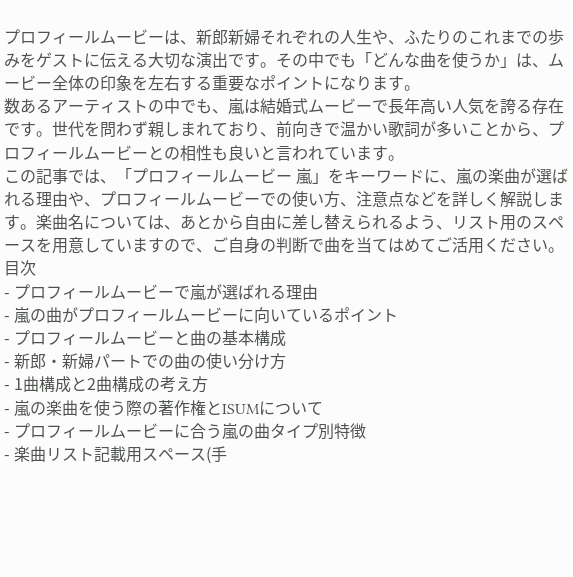プロフィールムービーは、新郎新婦それぞれの人生や、ふたりのこれまでの歩みをゲストに伝える大切な演出です。その中でも「どんな曲を使うか」は、ムービー全体の印象を左右する重要なポイントになります。
数あるアーティストの中でも、嵐は結婚式ムービーで長年高い人気を誇る存在です。世代を問わず親しまれており、前向きで温かい歌詞が多いことから、プロフィールムービーとの相性も良いと言われています。
この記事では、「プロフィールムービー 嵐」をキーワードに、嵐の楽曲が選ばれる理由や、プロフィールムービーでの使い方、注意点などを詳しく解説します。楽曲名については、あとから自由に差し替えられるよう、リスト用のスペースを用意していますので、ご自身の判断で曲を当てはめてご活用ください。
目次
- プロフィールムービーで嵐が選ばれる理由
- 嵐の曲がプロフィールムービーに向いているポイント
- プロフィールムービーと曲の基本構成
- 新郎・新婦パートでの曲の使い分け方
- 1曲構成と2曲構成の考え方
- 嵐の楽曲を使う際の著作権とISUMについて
- プロフィールムービーに合う嵐の曲タイプ別特徴
- 楽曲リスト記載用スペース(手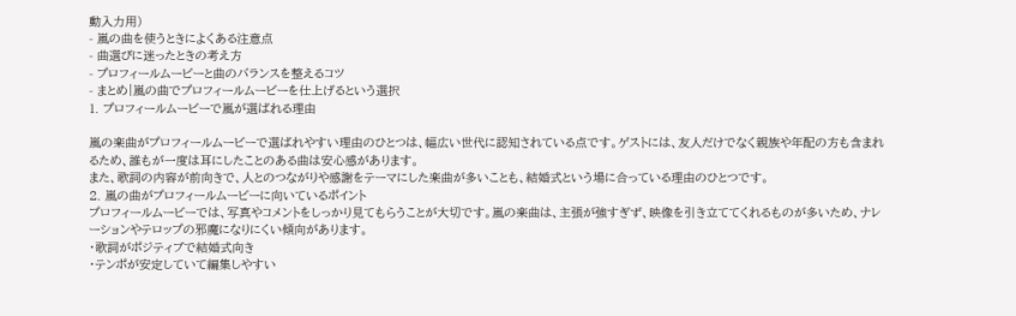動入力用)
- 嵐の曲を使うときによくある注意点
- 曲選びに迷ったときの考え方
- プロフィールムービーと曲のバランスを整えるコツ
- まとめ|嵐の曲でプロフィールムービーを仕上げるという選択
1. プロフィールムービーで嵐が選ばれる理由

嵐の楽曲がプロフィールムービーで選ばれやすい理由のひとつは、幅広い世代に認知されている点です。ゲストには、友人だけでなく親族や年配の方も含まれるため、誰もが一度は耳にしたことのある曲は安心感があります。
また、歌詞の内容が前向きで、人とのつながりや感謝をテーマにした楽曲が多いことも、結婚式という場に合っている理由のひとつです。
2. 嵐の曲がプロフィールムービーに向いているポイント
プロフィールムービーでは、写真やコメントをしっかり見てもらうことが大切です。嵐の楽曲は、主張が強すぎず、映像を引き立ててくれるものが多いため、ナレーションやテロップの邪魔になりにくい傾向があります。
・歌詞がポジティブで結婚式向き
・テンポが安定していて編集しやすい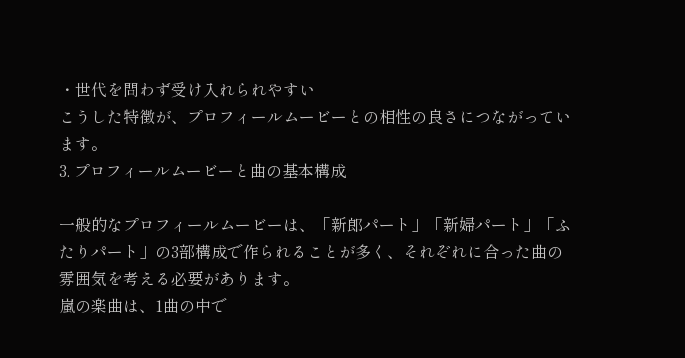・世代を問わず受け入れられやすい
こうした特徴が、プロフィールムービーとの相性の良さにつながっています。
3. プロフィールムービーと曲の基本構成

一般的なプロフィールムービーは、「新郎パート」「新婦パート」「ふたりパート」の3部構成で作られることが多く、それぞれに合った曲の雰囲気を考える必要があります。
嵐の楽曲は、1曲の中で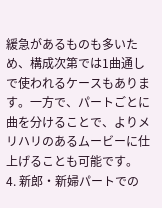緩急があるものも多いため、構成次第では1曲通しで使われるケースもあります。一方で、パートごとに曲を分けることで、よりメリハリのあるムービーに仕上げることも可能です。
4. 新郎・新婦パートでの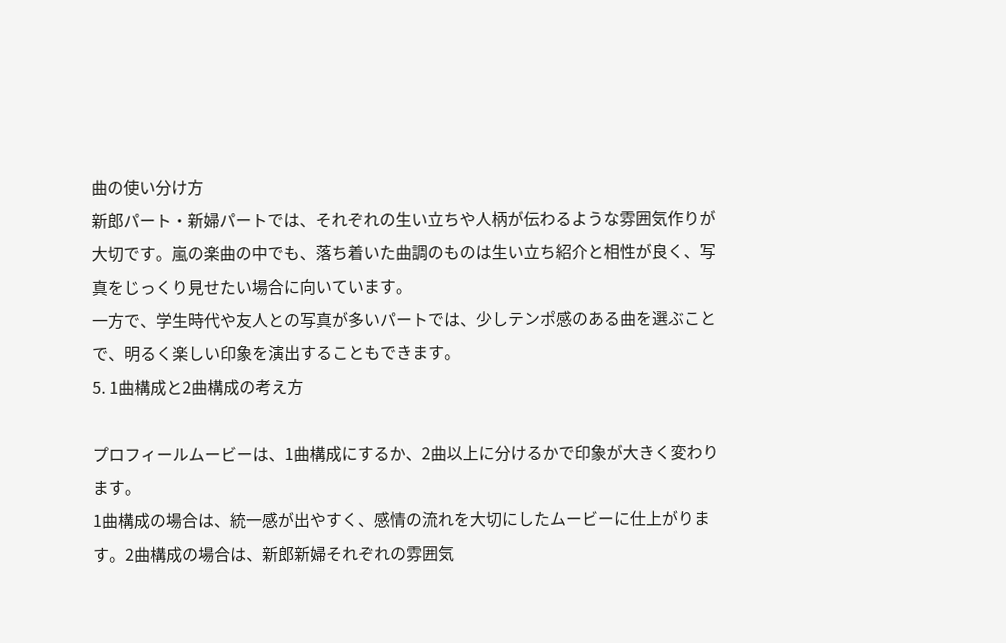曲の使い分け方
新郎パート・新婦パートでは、それぞれの生い立ちや人柄が伝わるような雰囲気作りが大切です。嵐の楽曲の中でも、落ち着いた曲調のものは生い立ち紹介と相性が良く、写真をじっくり見せたい場合に向いています。
一方で、学生時代や友人との写真が多いパートでは、少しテンポ感のある曲を選ぶことで、明るく楽しい印象を演出することもできます。
5. 1曲構成と2曲構成の考え方

プロフィールムービーは、1曲構成にするか、2曲以上に分けるかで印象が大きく変わります。
1曲構成の場合は、統一感が出やすく、感情の流れを大切にしたムービーに仕上がります。2曲構成の場合は、新郎新婦それぞれの雰囲気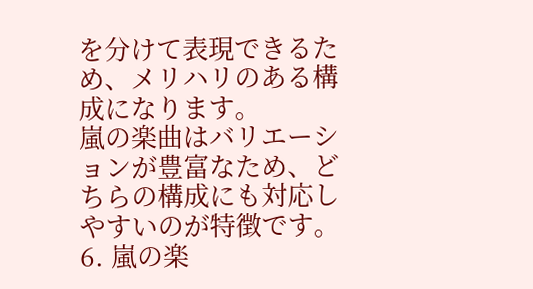を分けて表現できるため、メリハリのある構成になります。
嵐の楽曲はバリエーションが豊富なため、どちらの構成にも対応しやすいのが特徴です。
6. 嵐の楽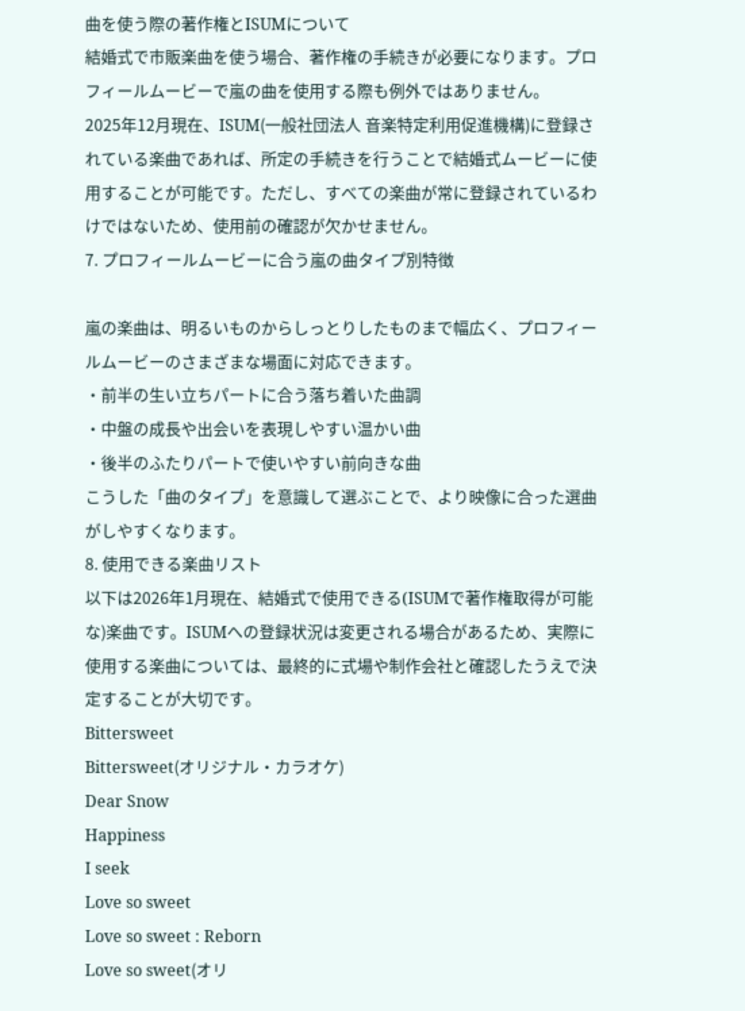曲を使う際の著作権とISUMについて
結婚式で市販楽曲を使う場合、著作権の手続きが必要になります。プロフィールムービーで嵐の曲を使用する際も例外ではありません。
2025年12月現在、ISUM(一般社団法人 音楽特定利用促進機構)に登録されている楽曲であれば、所定の手続きを行うことで結婚式ムービーに使用することが可能です。ただし、すべての楽曲が常に登録されているわけではないため、使用前の確認が欠かせません。
7. プロフィールムービーに合う嵐の曲タイプ別特徴

嵐の楽曲は、明るいものからしっとりしたものまで幅広く、プロフィールムービーのさまざまな場面に対応できます。
・前半の生い立ちパートに合う落ち着いた曲調
・中盤の成長や出会いを表現しやすい温かい曲
・後半のふたりパートで使いやすい前向きな曲
こうした「曲のタイプ」を意識して選ぶことで、より映像に合った選曲がしやすくなります。
8. 使用できる楽曲リスト
以下は2026年1月現在、結婚式で使用できる(ISUMで著作権取得が可能な)楽曲です。ISUMへの登録状況は変更される場合があるため、実際に使用する楽曲については、最終的に式場や制作会社と確認したうえで決定することが大切です。
Bittersweet
Bittersweet(オリジナル・カラオケ)
Dear Snow
Happiness
I seek
Love so sweet
Love so sweet : Reborn
Love so sweet(オリ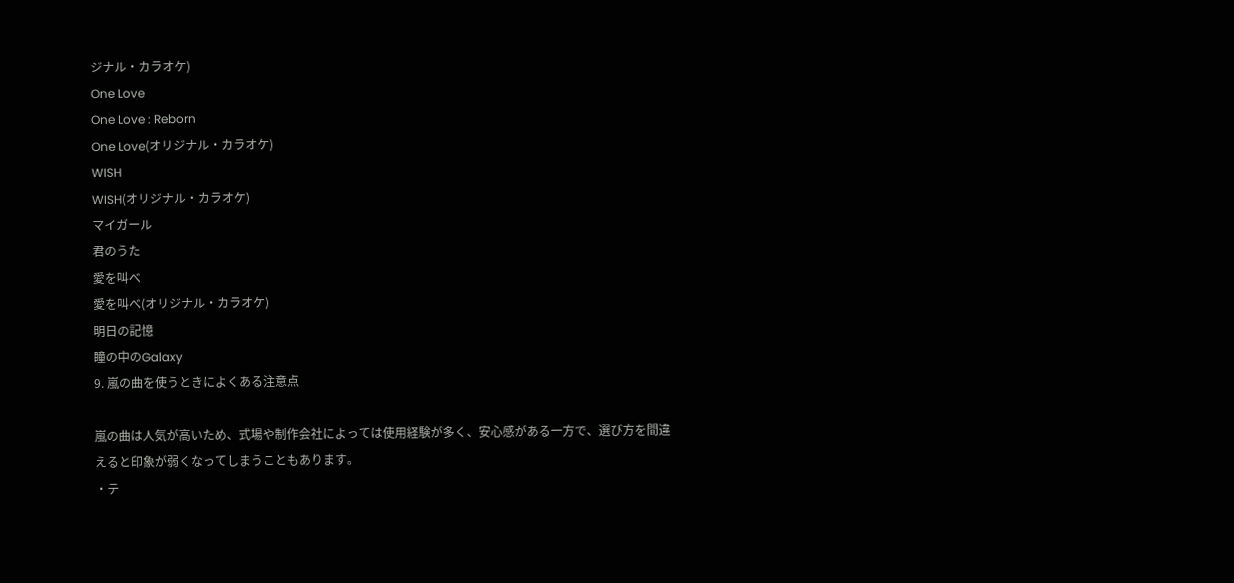ジナル・カラオケ)
One Love
One Love : Reborn
One Love(オリジナル・カラオケ)
WISH
WISH(オリジナル・カラオケ)
マイガール
君のうた
愛を叫べ
愛を叫べ(オリジナル・カラオケ)
明日の記憶
瞳の中のGalaxy
9. 嵐の曲を使うときによくある注意点

嵐の曲は人気が高いため、式場や制作会社によっては使用経験が多く、安心感がある一方で、選び方を間違えると印象が弱くなってしまうこともあります。
・テ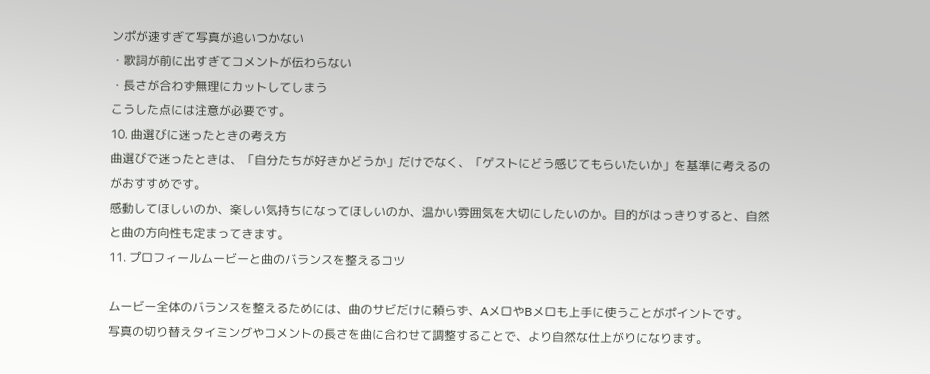ンポが速すぎて写真が追いつかない
・歌詞が前に出すぎてコメントが伝わらない
・長さが合わず無理にカットしてしまう
こうした点には注意が必要です。
10. 曲選びに迷ったときの考え方
曲選びで迷ったときは、「自分たちが好きかどうか」だけでなく、「ゲストにどう感じてもらいたいか」を基準に考えるのがおすすめです。
感動してほしいのか、楽しい気持ちになってほしいのか、温かい雰囲気を大切にしたいのか。目的がはっきりすると、自然と曲の方向性も定まってきます。
11. プロフィールムービーと曲のバランスを整えるコツ

ムービー全体のバランスを整えるためには、曲のサビだけに頼らず、AメロやBメロも上手に使うことがポイントです。
写真の切り替えタイミングやコメントの長さを曲に合わせて調整することで、より自然な仕上がりになります。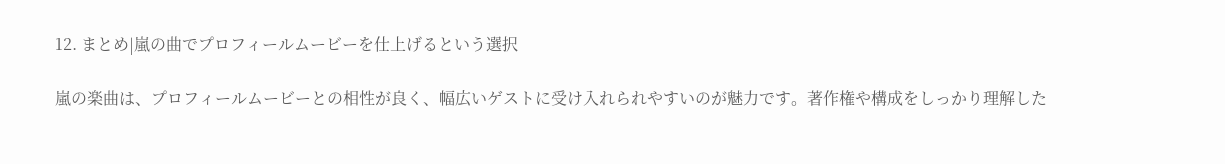12. まとめ|嵐の曲でプロフィールムービーを仕上げるという選択

嵐の楽曲は、プロフィールムービーとの相性が良く、幅広いゲストに受け入れられやすいのが魅力です。著作権や構成をしっかり理解した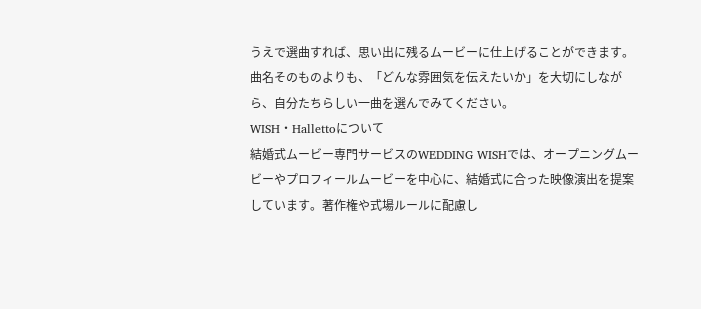うえで選曲すれば、思い出に残るムービーに仕上げることができます。
曲名そのものよりも、「どんな雰囲気を伝えたいか」を大切にしながら、自分たちらしい一曲を選んでみてください。
WISH・Hallettoについて
結婚式ムービー専門サービスのWEDDING WISHでは、オープニングムービーやプロフィールムービーを中心に、結婚式に合った映像演出を提案しています。著作権や式場ルールに配慮し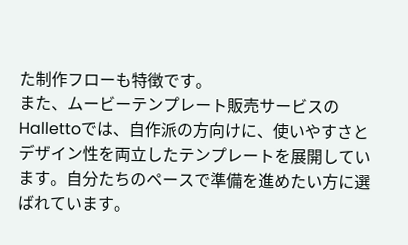た制作フローも特徴です。
また、ムービーテンプレート販売サービスのHallettoでは、自作派の方向けに、使いやすさとデザイン性を両立したテンプレートを展開しています。自分たちのペースで準備を進めたい方に選ばれています。